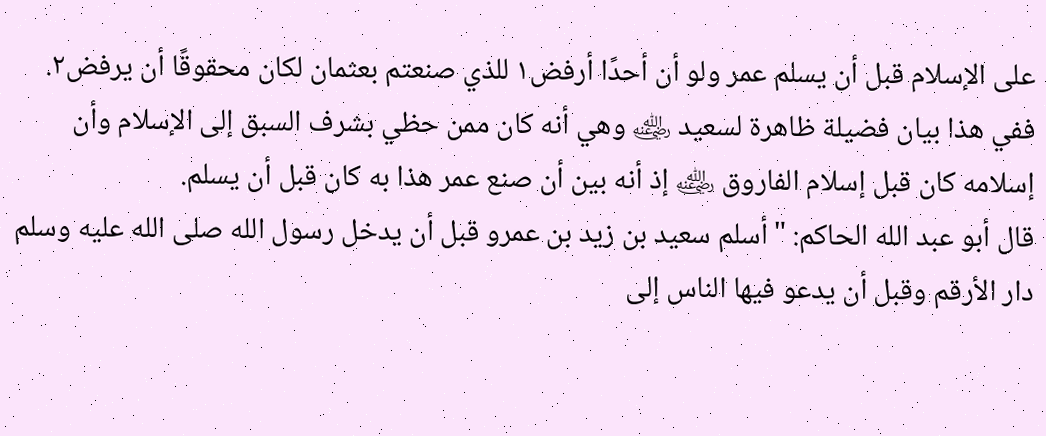على الإسلام قبل أن يسلم عمر ولو أن أحدًا أرفض١ للذي صنعتم بعثمان لكان محقوقًا أن يرفض٢.
ففي هذا بيان فضيلة ظاهرة لسعيد ﵁ وهي أنه كان ممن حظي بشرف السبق إلى الإسلام وأن إسلامه كان قبل إسلام الفاروق ﵁ إذ أنه بين أن صنع عمر هذا به كان قبل أن يسلم.
قال أبو عبد الله الحاكم: "أسلم سعيد بن زيد بن عمرو قبل أن يدخل رسول الله صلى الله عليه وسلم دار الأرقم وقبل أن يدعو فيها الناس إلى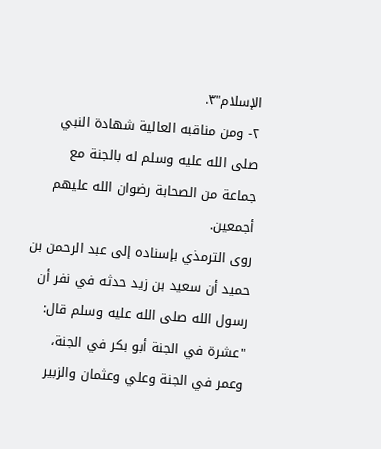الإسلام"٣.
٢- ومن مناقبه العالية شهادة النبي صلى الله عليه وسلم له بالجنة مع جماعة من الصحابة رضوان الله عليهم أجمعين.
روى الترمذي بإسناده إلى عبد الرحمن بن حميد أن سعيد بن زيد حدثه في نفر أن رسول الله صلى الله عليه وسلم قال: "عشرة في الجنة أبو بكر في الجنة، وعمر في الجنة وعلي وعثمان والزبير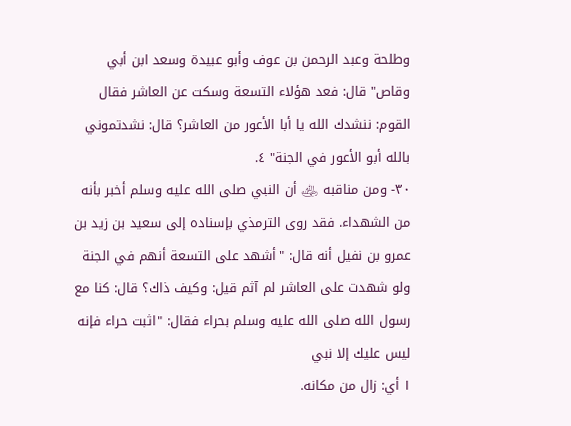وطلحة وعبد الرحمن بن عوف وأبو عبيدة وسعد ابن أبي وقاص" قال: فعد هؤلاء التسعة وسكت عن العاشر فقال القوم: ننشدك الله يا أبا الأعور من العاشر؟ قال: نشدتموني بالله أبو الأعور في الجنة" ٤.
٣٠- ومن مناقبه ﵁ أن النبي صلى الله عليه وسلم أخبر بأنه من الشهداء. فقد روى الترمذي بإسناده إلى سعيد بن زيد بن عمرو بن نفيل أنه قال: "أشهد على التسعة أنهم في الجنة ولو شهدت على العاشر لم آثم قيل: وكيف ذاك؟ قال: كنا مع رسول الله صلى الله عليه وسلم بحراء فقال: "اثبت حراء فإنه ليس عليك إلا نبي
١ أي: زال من مكانه.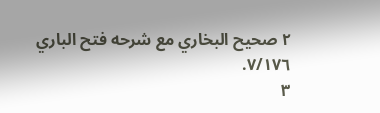٢ صحيح البخاري مع شرحه فتح الباري ٧/١٧٦.
٣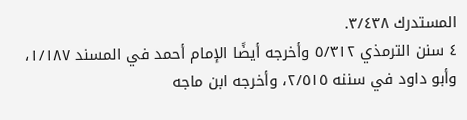المستدرك ٣/٤٣٨.
٤ سنن الترمذي ٥/٣١٢ وأخرجه أيضًا الإمام أحمد في المسند ١/١٨٧، وأبو داود في سننه ٢/٥١٥، وأخرجه ابن ماجه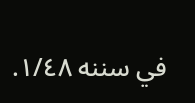في سننه ١/٤٨.